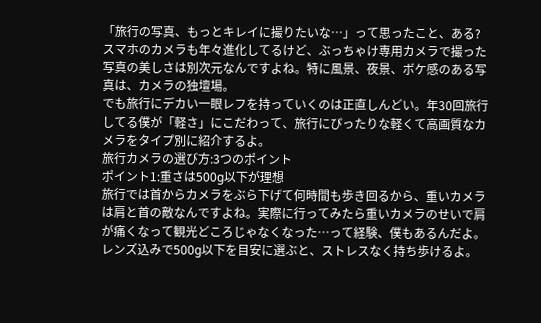「旅行の写真、もっとキレイに撮りたいな…」って思ったこと、ある?
スマホのカメラも年々進化してるけど、ぶっちゃけ専用カメラで撮った写真の美しさは別次元なんですよね。特に風景、夜景、ボケ感のある写真は、カメラの独壇場。
でも旅行にデカい一眼レフを持っていくのは正直しんどい。年30回旅行してる僕が「軽さ」にこだわって、旅行にぴったりな軽くて高画質なカメラをタイプ別に紹介するよ。
旅行カメラの選び方:3つのポイント
ポイント1:重さは500g以下が理想
旅行では首からカメラをぶら下げて何時間も歩き回るから、重いカメラは肩と首の敵なんですよね。実際に行ってみたら重いカメラのせいで肩が痛くなって観光どころじゃなくなった…って経験、僕もあるんだよ。レンズ込みで500g以下を目安に選ぶと、ストレスなく持ち歩けるよ。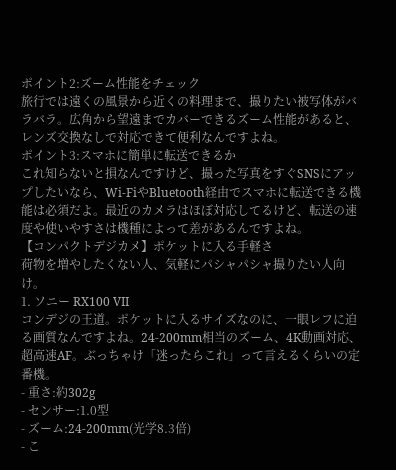ポイント2:ズーム性能をチェック
旅行では遠くの風景から近くの料理まで、撮りたい被写体がバラバラ。広角から望遠までカバーできるズーム性能があると、レンズ交換なしで対応できて便利なんですよね。
ポイント3:スマホに簡単に転送できるか
これ知らないと損なんですけど、撮った写真をすぐSNSにアップしたいなら、Wi-FiやBluetooth経由でスマホに転送できる機能は必須だよ。最近のカメラはほぼ対応してるけど、転送の速度や使いやすさは機種によって差があるんですよね。
【コンパクトデジカメ】ポケットに入る手軽さ
荷物を増やしたくない人、気軽にパシャパシャ撮りたい人向け。
1. ソニー RX100 VII
コンデジの王道。ポケットに入るサイズなのに、一眼レフに迫る画質なんですよね。24-200mm相当のズーム、4K動画対応、超高速AF。ぶっちゃけ「迷ったらこれ」って言えるくらいの定番機。
- 重さ:約302g
- センサー:1.0型
- ズーム:24-200mm(光学8.3倍)
- こ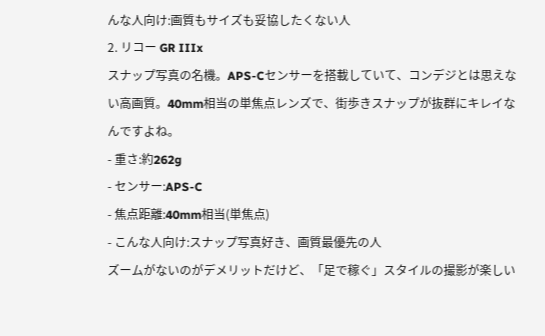んな人向け:画質もサイズも妥協したくない人
2. リコー GR IIIx
スナップ写真の名機。APS-Cセンサーを搭載していて、コンデジとは思えない高画質。40mm相当の単焦点レンズで、街歩きスナップが抜群にキレイなんですよね。
- 重さ:約262g
- センサー:APS-C
- 焦点距離:40mm相当(単焦点)
- こんな人向け:スナップ写真好き、画質最優先の人
ズームがないのがデメリットだけど、「足で稼ぐ」スタイルの撮影が楽しい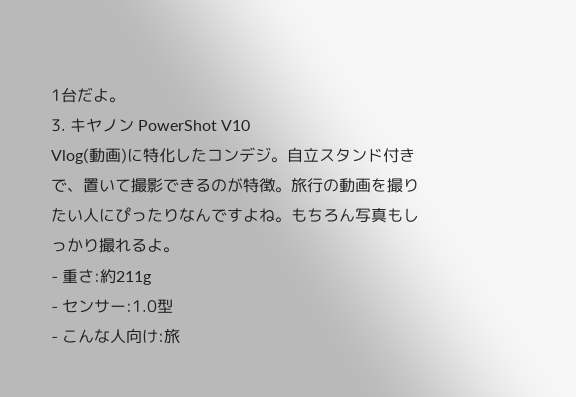1台だよ。
3. キヤノン PowerShot V10
Vlog(動画)に特化したコンデジ。自立スタンド付きで、置いて撮影できるのが特徴。旅行の動画を撮りたい人にぴったりなんですよね。もちろん写真もしっかり撮れるよ。
- 重さ:約211g
- センサー:1.0型
- こんな人向け:旅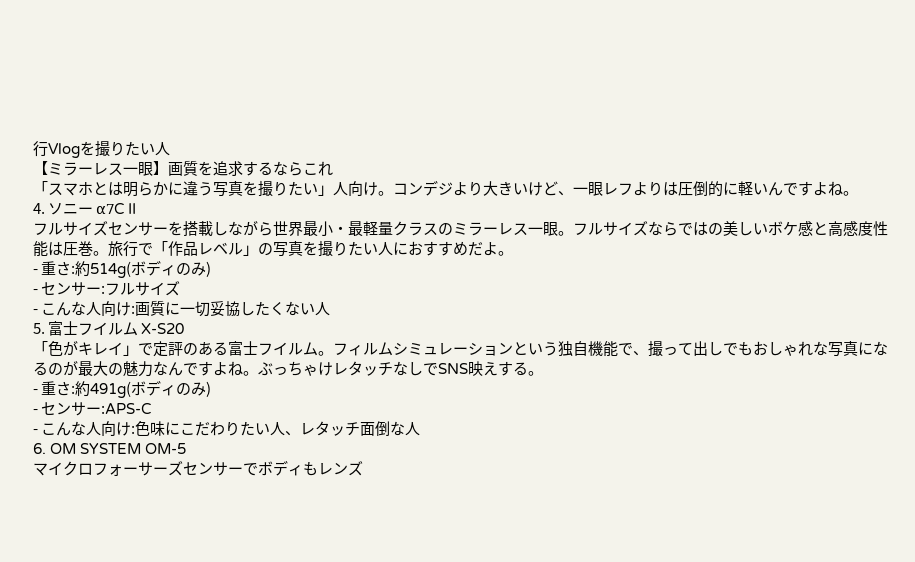行Vlogを撮りたい人
【ミラーレス一眼】画質を追求するならこれ
「スマホとは明らかに違う写真を撮りたい」人向け。コンデジより大きいけど、一眼レフよりは圧倒的に軽いんですよね。
4. ソニー α7C II
フルサイズセンサーを搭載しながら世界最小・最軽量クラスのミラーレス一眼。フルサイズならではの美しいボケ感と高感度性能は圧巻。旅行で「作品レベル」の写真を撮りたい人におすすめだよ。
- 重さ:約514g(ボディのみ)
- センサー:フルサイズ
- こんな人向け:画質に一切妥協したくない人
5. 富士フイルム X-S20
「色がキレイ」で定評のある富士フイルム。フィルムシミュレーションという独自機能で、撮って出しでもおしゃれな写真になるのが最大の魅力なんですよね。ぶっちゃけレタッチなしでSNS映えする。
- 重さ:約491g(ボディのみ)
- センサー:APS-C
- こんな人向け:色味にこだわりたい人、レタッチ面倒な人
6. OM SYSTEM OM-5
マイクロフォーサーズセンサーでボディもレンズ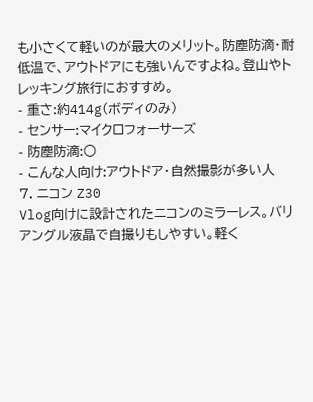も小さくて軽いのが最大のメリット。防塵防滴・耐低温で、アウトドアにも強いんですよね。登山やトレッキング旅行におすすめ。
- 重さ:約414g(ボディのみ)
- センサー:マイクロフォーサーズ
- 防塵防滴:○
- こんな人向け:アウトドア・自然撮影が多い人
7. ニコン Z30
Vlog向けに設計されたニコンのミラーレス。バリアングル液晶で自撮りもしやすい。軽く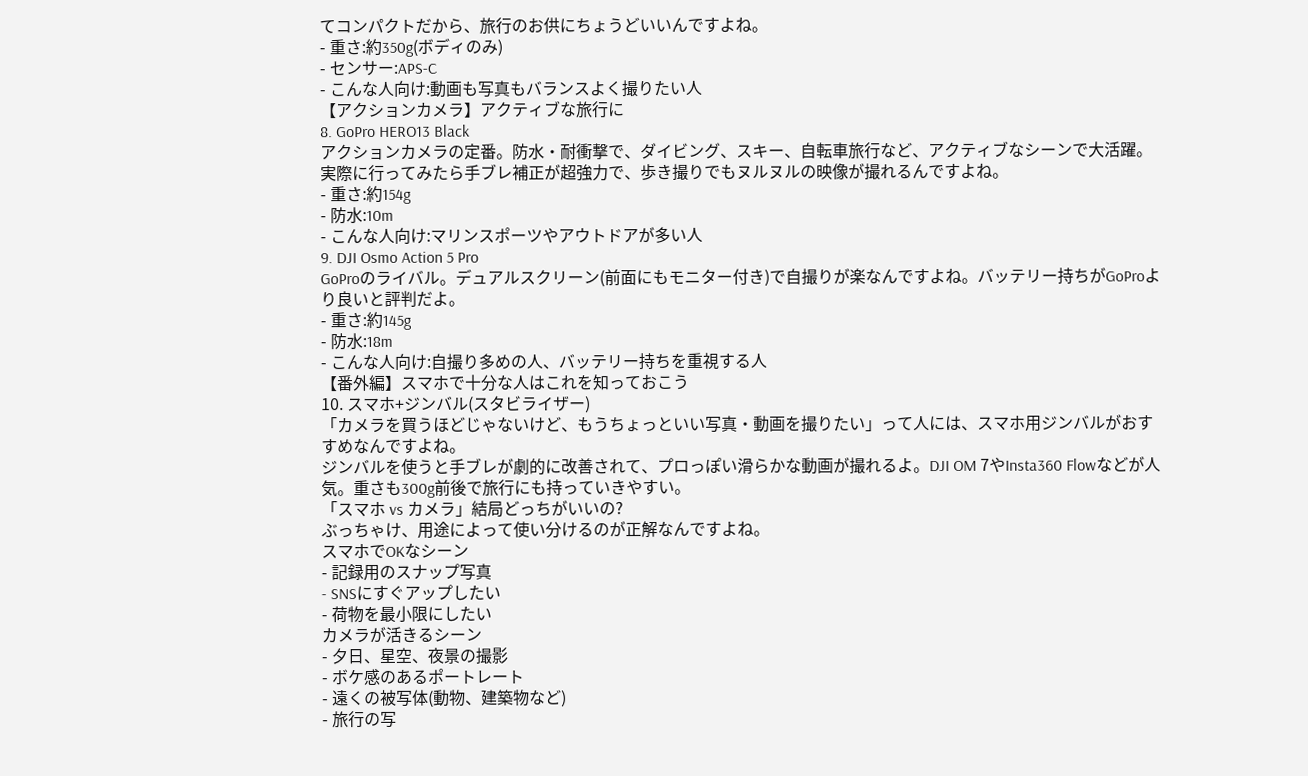てコンパクトだから、旅行のお供にちょうどいいんですよね。
- 重さ:約350g(ボディのみ)
- センサー:APS-C
- こんな人向け:動画も写真もバランスよく撮りたい人
【アクションカメラ】アクティブな旅行に
8. GoPro HERO13 Black
アクションカメラの定番。防水・耐衝撃で、ダイビング、スキー、自転車旅行など、アクティブなシーンで大活躍。実際に行ってみたら手ブレ補正が超強力で、歩き撮りでもヌルヌルの映像が撮れるんですよね。
- 重さ:約154g
- 防水:10m
- こんな人向け:マリンスポーツやアウトドアが多い人
9. DJI Osmo Action 5 Pro
GoProのライバル。デュアルスクリーン(前面にもモニター付き)で自撮りが楽なんですよね。バッテリー持ちがGoProより良いと評判だよ。
- 重さ:約145g
- 防水:18m
- こんな人向け:自撮り多めの人、バッテリー持ちを重視する人
【番外編】スマホで十分な人はこれを知っておこう
10. スマホ+ジンバル(スタビライザー)
「カメラを買うほどじゃないけど、もうちょっといい写真・動画を撮りたい」って人には、スマホ用ジンバルがおすすめなんですよね。
ジンバルを使うと手ブレが劇的に改善されて、プロっぽい滑らかな動画が撮れるよ。DJI OM 7やInsta360 Flowなどが人気。重さも300g前後で旅行にも持っていきやすい。
「スマホ vs カメラ」結局どっちがいいの?
ぶっちゃけ、用途によって使い分けるのが正解なんですよね。
スマホでOKなシーン
- 記録用のスナップ写真
- SNSにすぐアップしたい
- 荷物を最小限にしたい
カメラが活きるシーン
- 夕日、星空、夜景の撮影
- ボケ感のあるポートレート
- 遠くの被写体(動物、建築物など)
- 旅行の写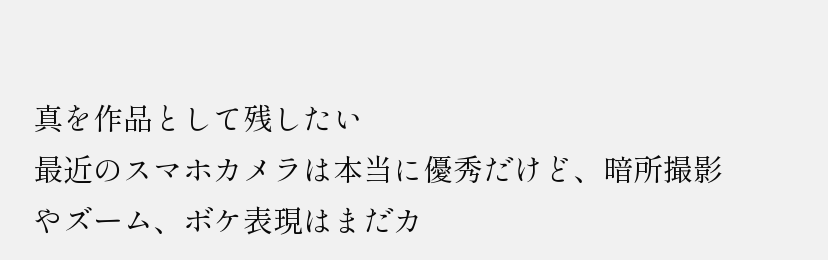真を作品として残したい
最近のスマホカメラは本当に優秀だけど、暗所撮影やズーム、ボケ表現はまだカ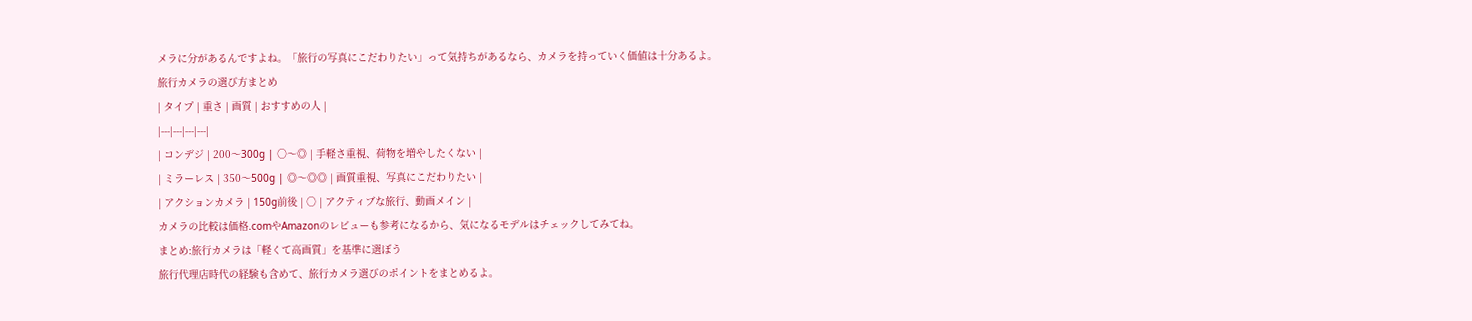メラに分があるんですよね。「旅行の写真にこだわりたい」って気持ちがあるなら、カメラを持っていく価値は十分あるよ。
旅行カメラの選び方まとめ
| タイプ | 重さ | 画質 | おすすめの人 |
|---|---|---|---|
| コンデジ | 200〜300g | ○〜◎ | 手軽さ重視、荷物を増やしたくない |
| ミラーレス | 350〜500g | ◎〜◎◎ | 画質重視、写真にこだわりたい |
| アクションカメラ | 150g前後 | ○ | アクティブな旅行、動画メイン |
カメラの比較は価格.comやAmazonのレビューも参考になるから、気になるモデルはチェックしてみてね。
まとめ:旅行カメラは「軽くて高画質」を基準に選ぼう
旅行代理店時代の経験も含めて、旅行カメラ選びのポイントをまとめるよ。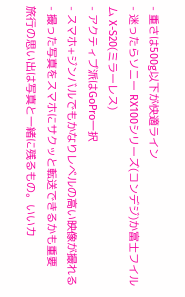- 重さは500g以下が快適ライン
- 迷ったらソニー RX100シリーズ(コンデジ)か富士フイルム X-S20(ミラーレス)
- アクティブ派はGoPro一択
- スマホ+ジンバルでもかなりレベルの高い映像が撮れる
- 撮った写真をスマホにサクッと転送できるかも重要
旅行の思い出は写真と一緒に残るもの。いいカ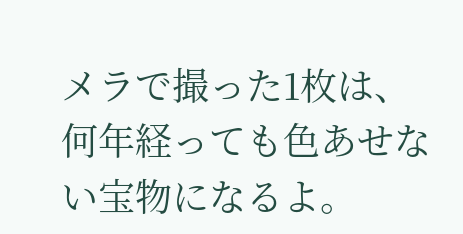メラで撮った1枚は、何年経っても色あせない宝物になるよ。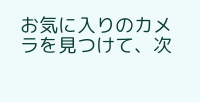お気に入りのカメラを見つけて、次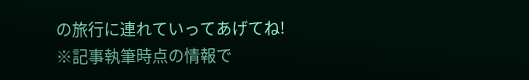の旅行に連れていってあげてね!
※記事執筆時点の情報で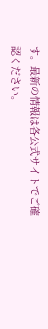す。最新の情報は各公式サイトでご確認ください。